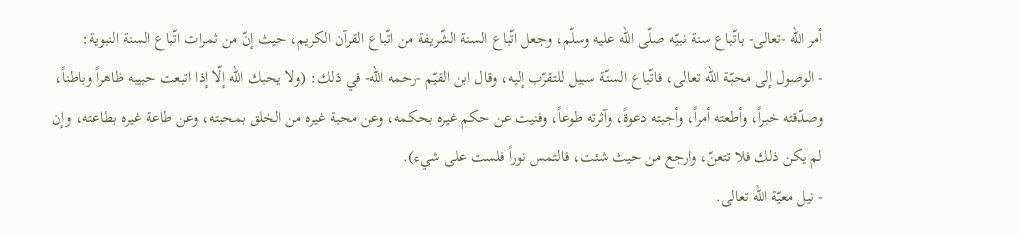أمر الله -تعالى- باتّباع سنة نبيّه صلّى الله عليه وسلّم، وجعل اتّباع السنة الشّريفة من اتّباع القرآن الكريم، حيث إنّ من ثمرات اتّباع السنة النبوية:
- الوصول إلى محبّة الله تعالى، فاتّباع السنّة سبيل للتقرّب إليه، وقال ابن القيّم -رحمه الله- في ذلك: (ولا يحبك الله إلّا إذا اتبعت حبيبه ظاهراً وباطناً، وصدّقته خبراً، وأطعته أمراً، وأجبته دعوةً، وآثرته طوعاً، وفنيت عن حكم غيره بحكمه، وعن محبة غيره من الخلق بمحبته، وعن طاعة غيره بطاعته، وإن لم يكن ذلك فلا تتعنّ، وارجع من حيث شئت، فالتمس نوراً فلست على شيء).
- نيل معيّة الله تعالى.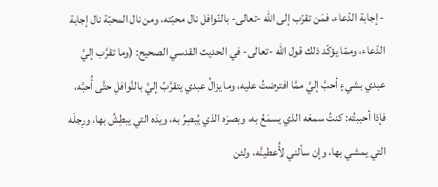- إجابة الدّعاء، فمَن تقرّب إلى الله -تعالى- بالنّوافل نال محبّته، ومن نال المحبّة نال إجابة الدّعاء، وممّا يؤكّد ذلك قول الله -تعالى- في الحديث القدسي الصحيح: (وما تقرَّب إليَّ عبدي بشيءٍ أحبَّ إليَّ ممَّا افترضتُ عليه، وما يزالُ عبدي يتقرَّبُ إليَّ بالنَّوافلِ حتَّى أُحبَّه، فإذا أحببتُه: كنتُ سمعَه الذي يسمَعُ به، وبصرَه الذي يُبصِرُ به، ويدَه التي يبطِشُ بها، ورِجلَه التي يمشي بها، وإن سألني لأُعطينَّه، ولئن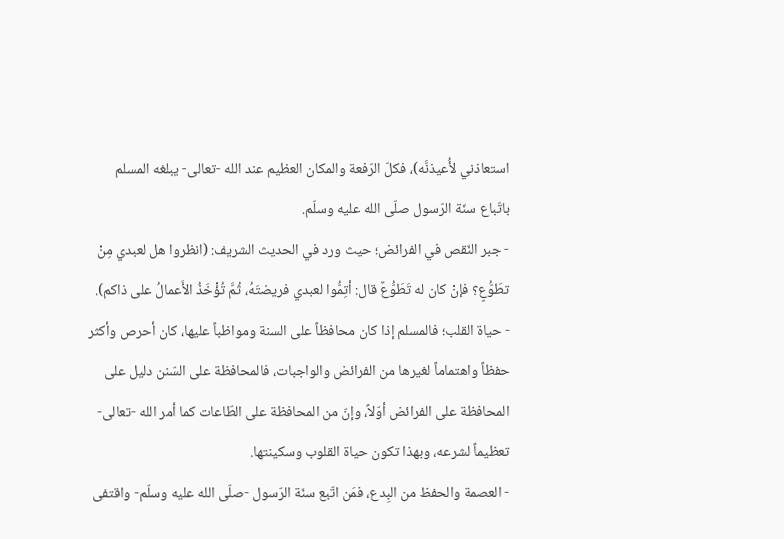استعاذني لأُعيذنَّه)، فكلّ الرّفعة والمكان العظيم عند الله -تعالى- يبلغه المسلم باتّباع سنّة الرّسول صلّى الله عليه وسلّم.
- جبر النّقص في الفرائض؛ حيث ورد في الحديث الشريف: (انظروا هل لعبدي مِنْ تطَوُّعٍ؟ فإنْ كان له تَطَوُّعٌ قال: أتِمُّوا لعبدي فريضتَهُ، ثُمَّ تُؤْخَذُ الأَعمالُ على ذاكم).
- حياة القلب؛ فالمسلم إذا كان محافظاً على السنة ومواظباً عليها، كان أحرص وأكثر حفظاً واهتماماً لغيرها من الفرائض والواجبات، فالمحافظة على السّنن دليل على المحافظة على الفرائض أوّلاً، وإنّ من المحافظة على الطّاعات كما أمر الله -تعالى- تعظيماً لشرعه، وبهذا تكون حياة القلوب وسكينتها.
- العصمة والحفظ من البِدع، فمَن اتّبع سنّة الرّسول -صلّى الله عليه وسلّم- واقتفى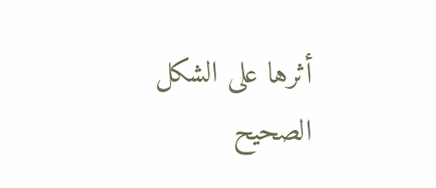أثرها على الشكل الصحيح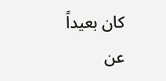كان بعيداً عن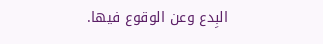البِدع وعن الوقوع فيها.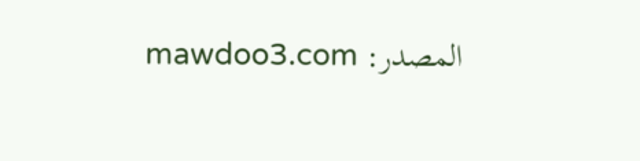المصدر: mawdoo3.com